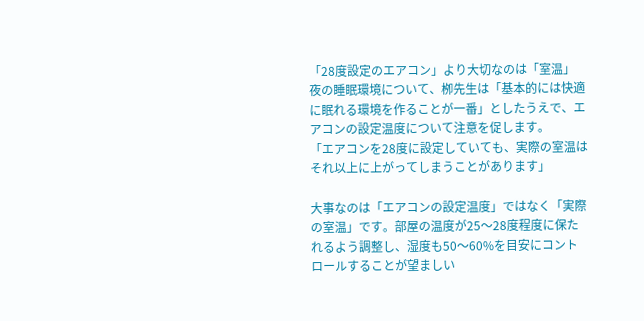「28度設定のエアコン」より大切なのは「室温」
夜の睡眠環境について、栁先生は「基本的には快適に眠れる環境を作ることが一番」としたうえで、エアコンの設定温度について注意を促します。
「エアコンを28度に設定していても、実際の室温はそれ以上に上がってしまうことがあります」

大事なのは「エアコンの設定温度」ではなく「実際の室温」です。部屋の温度が25〜28度程度に保たれるよう調整し、湿度も50〜60%を目安にコントロールすることが望ましい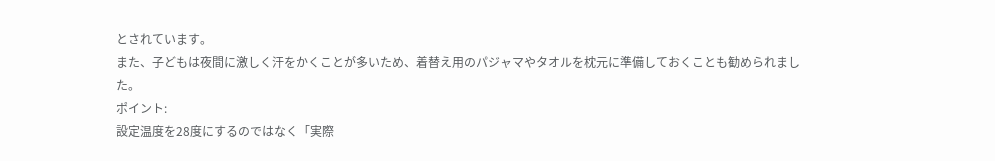とされています。
また、子どもは夜間に激しく汗をかくことが多いため、着替え用のパジャマやタオルを枕元に準備しておくことも勧められました。
ポイント:
設定温度を28度にするのではなく「実際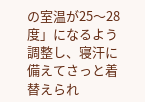の室温が25〜28度」になるよう調整し、寝汗に備えてさっと着替えられ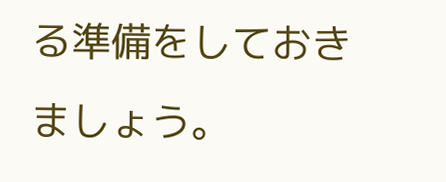る準備をしておきましょう。